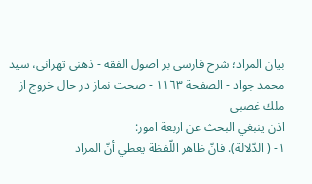بیان المراد؛ شرح فارسی بر اصول الفقه - ذهنی تهرانی، سید محمد جواد - الصفحة ١١٦٣ - صحت نماز در حال خروج از ملك غصبى
اذن ينبغي البحث عن اربعة امور:
١- ( الدّلالة). فانّ ظاهر اللّفظة يعطي أنّ المراد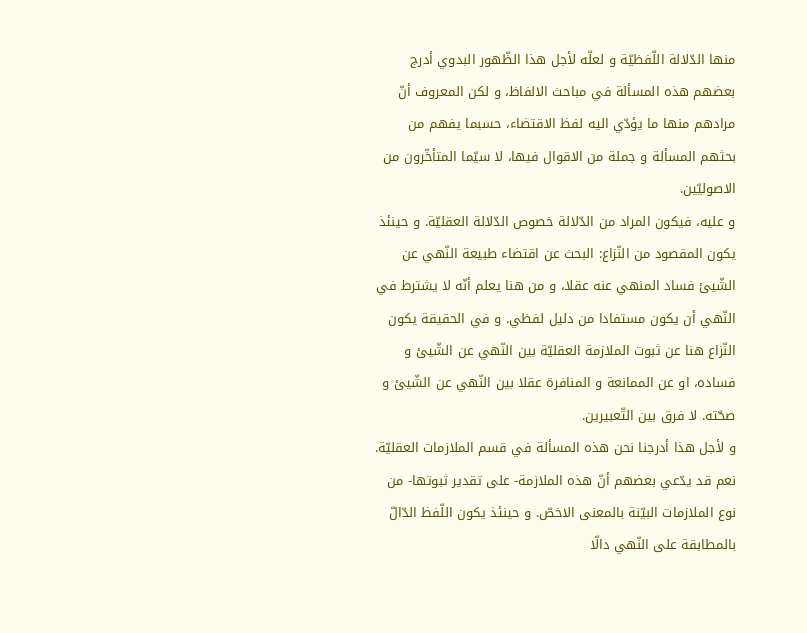منها الدّلالة اللّفظيّة و لعلّه لأجل هذا الظّهور البدوي أدرج بعضهم هذه المسألة في مباحث الالفاظ، و لكن المعروف أنّ مرادهم منها ما يؤدّي اليه لفظ الاقتضاء، حسبما يفهم من بحثهم المسألة و جملة من الاقوال فيها، لا سيّما المتأخّرون من الاصوليّين.
و عليه، فيكون المراد من الدّلالة خصوص الدّلالة العقليّة. و حينئذ يكون المقصود من النّزاع: البحث عن اقتضاء طبيعة النّهي عن الشّيئ فساد المنهي عنه عقلا، و من هنا يعلم أنّه لا يشترط في النّهي أن يكون مستفادا من دليل لفظي. و في الحقيقة يكون النّزاع هنا عن ثبوت الملازمة العقليّة بين النّهي عن الشّيئ و فساده، او عن الممانعة و المنافرة عقلا بين النّهي عن الشّيئ و صحّته. لا فرق بين التّعبيرين.
و لأجل هذا أدرجنا نحن هذه المسألة في قسم الملازمات العقليّة.
نعم قد يدّعي بعضهم أنّ هذه الملازمة- على تقدير ثبوتها- من نوع الملازمات البيّنة بالمعنى الاخصّ. و حينئذ يكون اللّفظ الدّالّ بالمطابقة على النّهي دالّا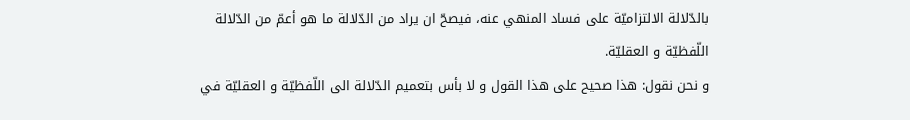بالدّلالة الالتزاميّة على فساد المنهي عنه، فيصحّ ان يراد من الدّلالة ما هو أعمّ من الدّلالة اللّفظيّة و العقليّة.
و نحن نقول: هذا صحيح على هذا القول و لا بأس بتعميم الدّلالة الى اللّفظيّة و العقليّة في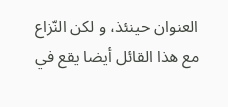العنوان حينئذ، و لكن النّزاع مع هذا القائل أيضا يقع في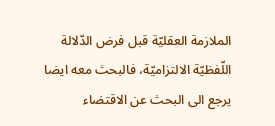الملازمة العقليّة قبل فرض الدّلالة اللّفظيّة الالتزاميّة، فالبحث معه ايضا يرجع الى البحث عن الاقتضاء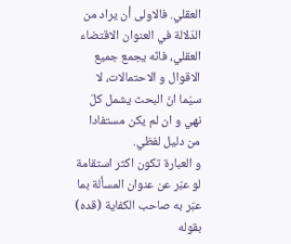العقلي. فالاولى أن يراد من الدّلالة في العنوان الاقتضاء العقلي، فانّه يجمع جميع الاقوال و الاحتمالات، لا سيّما انّ البحث يشمل كلّ نهي و ان لم يكن مستفادا من دليل لفظي.
و العبارة تكون اكثر استقامة لو عبّر عن عنوان المسألة بما عبّر به صاحب الكفاية (قده) بقوله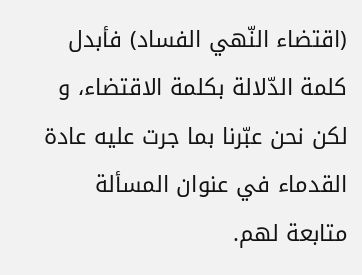(اقتضاء النّهي الفساد) فأبدل كلمة الدّلالة بكلمة الاقتضاء، و لكن نحن عبّرنا بما جرت عليه عادة القدماء في عنوان المسألة متابعة لهم.